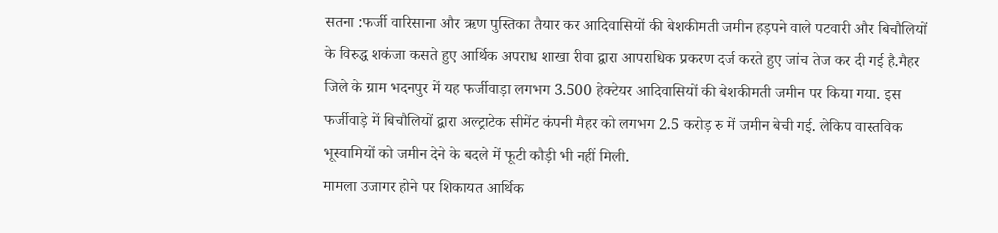सतना :फर्जी वारिसाना और ऋण पुस्तिका तैयार कर आदिवासियों की बेशकीमती जमीन हड़पने वाले पटवारी और बिचौलियों के विरुद्ध शकंजा कसते हुए आर्थिक अपराध शाखा रीवा द्वारा आपराधिक प्रकरण दर्ज करते हुए जांच तेज कर दी गई है.मैहर जिले के ग्राम भदनपुर में यह फर्जीवाड़ा लगभग 3.500 हेक्टेयर आदिवासियों की बेशकीमती जमीन पर किया गया. इस फर्जीवाड़े में बिचौलियों द्वारा अल्ट्राटेक सीमेंट कंपनी मैहर को लगभग 2.5 करोड़ रु में जमीन बेची गई. लेकिप वास्तविक भूस्वामियों को जमीन देने के बदले में फूटी कौड़ी भी नहीं मिली.
मामला उजागर होने पर शिकायत आर्थिक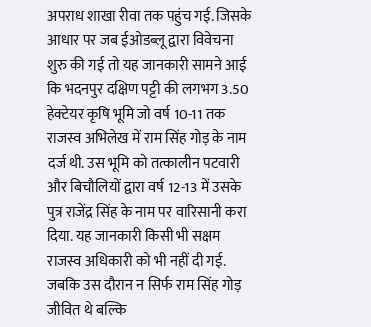अपराध शाखा रीवा तक पहुंच गई. जिसके आधार पर जब ईओडब्लू द्वारा विवेचना शुरु की गई तो यह जानकारी सामने आई कि भदनपुर दक्षिण पट्टी की लगभग 3.50 हेक्टेयर कृषि भूमि जो वर्ष 10-11 तक राजस्व अभिलेख में राम सिंह गोड़ के नाम दर्ज थी. उस भूमि को तत्कालीन पटवारी और बिचौलियों द्वारा वर्ष 12-13 में उसके पुत्र राजेंद्र सिंह के नाम पर वारिसानी करा दिया. यह जानकारी किसी भी सक्षम राजस्व अधिकारी को भी नहीं दी गई.
जबकि उस दौरान न सिर्फ राम सिंह गोड़ जीवित थे बल्कि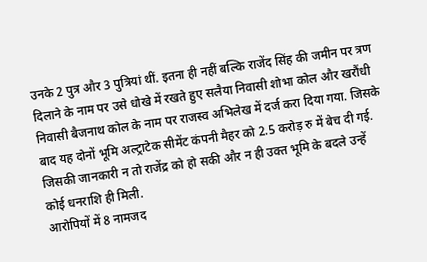उनके 2 पुत्र और 3 पुत्रियां थीं. इतना ही नहीं बल्कि राजेंद सिंह की जमीन पर त्रण दिलाने के नाम पर उसे धोखे में रखते हुए सलैया निवासी शोभा कोल और खरौंधी निवासी बैजनाथ कोल के नाम पर राजस्व अभिलेख में दर्ज करा दिया गया. जिसके बाद यह दोनों भूमि अल्ट्राटेक सीमेंट कंपनी मैहर को 2.5 करोड़ रु में बेच दी गई. जिसकी जानकारी न तो राजेंद्र को हो सकी और न ही उक्त भूमि के बदले उन्हें कोई धनराशि ही मिली.
आरोपियों में 8 नामजद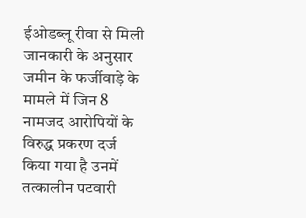ईओडब्लू रीवा से मिली जानकारी के अनुसार जमीन के फर्जीवाड़े के मामले में जिन 8 नामजद आरोपियों के विरुद्ध प्रकरण दर्ज किया गया है उनमें तत्कालीन पटवारी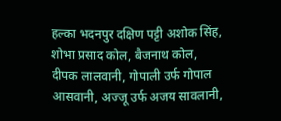हल्का भदनपुर दक्षिण पट्टी अशोक सिंह, शोभा प्रसाद कोल, बैजनाथ कोल, दीपक लालवानी, गोपाली उर्फ गोपाल आसवानी, अज्जू उर्फ अजय सावलानी,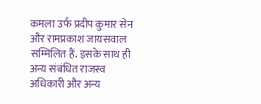कमला उर्फ प्रदीप कुमार सेन और रामप्रकाश जायसवाल सम्मिलित हैं. इसके साथ ही अन्य संबंधित राजस्व अधिकारी और अन्य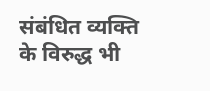संबंधित व्यक्ति के विरुद्ध भी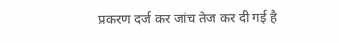प्रकरण दर्ज कर जांच तेज कर दी गई है